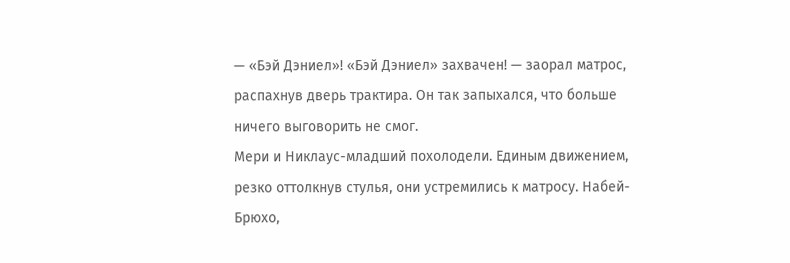— «Бэй Дэниел»! «Бэй Дэниел» захвачен! — заорал матрос, распахнув дверь трактира. Он так запыхался, что больше ничего выговорить не смог.
Мери и Никлаус-младший похолодели. Единым движением, резко оттолкнув стулья, они устремились к матросу. Набей-Брюхо,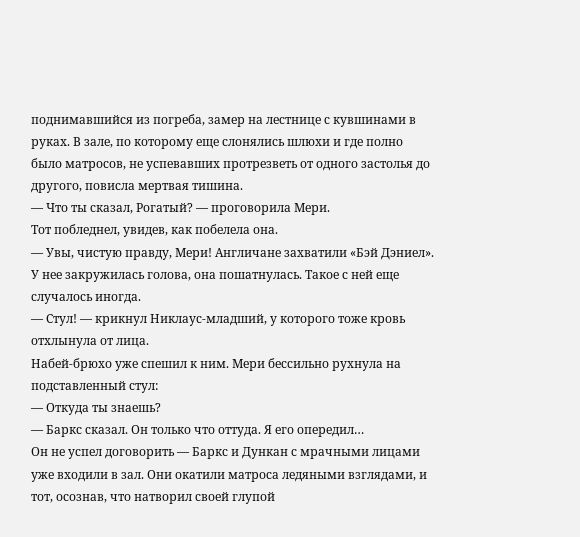поднимавшийся из погреба, замер на лестнице с кувшинами в руках. В зале, по которому еще слонялись шлюхи и где полно было матросов, не успевавших протрезветь от одного застолья до другого, повисла мертвая тишина.
— Что ты сказал, Рогатый? — проговорила Мери.
Тот побледнел, увидев, как побелела она.
— Увы, чистую правду, Мери! Англичане захватили «Бэй Дэниел».
У нее закружилась голова, она пошатнулась. Такое с ней еще случалось иногда.
— Стул! — крикнул Никлаус-младший, у которого тоже кровь отхлынула от лица.
Набей-брюхо уже спешил к ним. Мери бессильно рухнула на подставленный стул:
— Откуда ты знаешь?
— Баркс сказал. Он только что оттуда. Я его опередил…
Он не успел договорить — Баркс и Дункан с мрачными лицами уже входили в зал. Они окатили матроса ледяными взглядами, и тот, осознав, что натворил своей глупой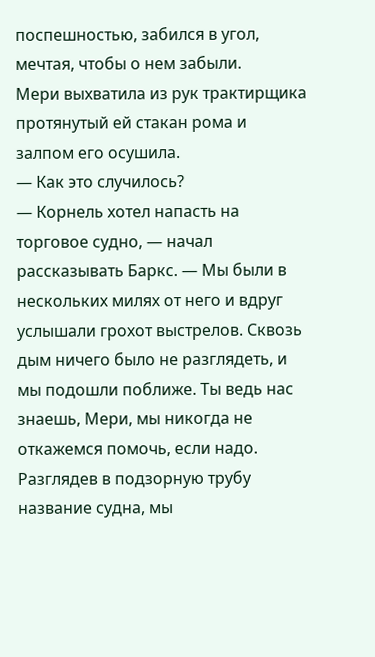поспешностью, забился в угол, мечтая, чтобы о нем забыли.
Мери выхватила из рук трактирщика протянутый ей стакан рома и залпом его осушила.
— Как это случилось?
— Корнель хотел напасть на торговое судно, — начал рассказывать Баркс. — Мы были в нескольких милях от него и вдруг услышали грохот выстрелов. Сквозь дым ничего было не разглядеть, и мы подошли поближе. Ты ведь нас знаешь, Мери, мы никогда не откажемся помочь, если надо. Разглядев в подзорную трубу название судна, мы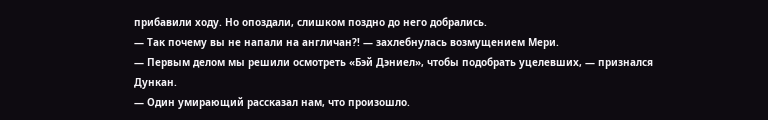прибавили ходу. Но опоздали, слишком поздно до него добрались.
— Так почему вы не напали на англичан?! — захлебнулась возмущением Мери.
— Первым делом мы решили осмотреть «Бэй Дэниел», чтобы подобрать уцелевших, — признался Дункан.
— Один умирающий рассказал нам, что произошло.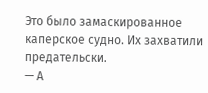Это было замаскированное каперское судно. Их захватили предательски.
— А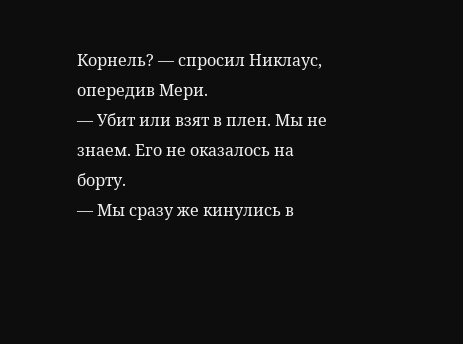Корнель? — спросил Никлаус, опередив Мери.
— Убит или взят в плен. Мы не знаем. Его не оказалось на борту.
— Мы сразу же кинулись в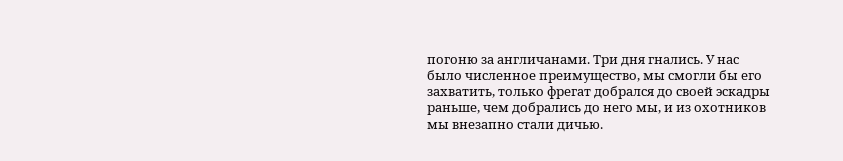погоню за англичанами. Три дня гнались. У нас было численное преимущество, мы смогли бы его захватить, только фрегат добрался до своей эскадры раньше, чем добрались до него мы, и из охотников мы внезапно стали дичью.